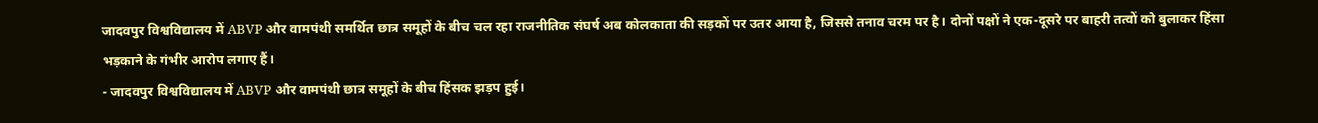जादवपुर विश्वविद्यालय में ABVP और वामपंथी समर्थित छात्र समूहों के बीच चल रहा राजनीतिक संघर्ष अब कोलकाता की सड़कों पर उतर आया है, जिससे तनाव चरम पर है। दोनों पक्षों ने एक-दूसरे पर बाहरी तत्वों को बुलाकर हिंसा भड़काने के गंभीर आरोप लगाए हैं।
- जादवपुर विश्वविद्यालय में ABVP और वामपंथी छात्र समूहों के बीच हिंसक झड़प हुई।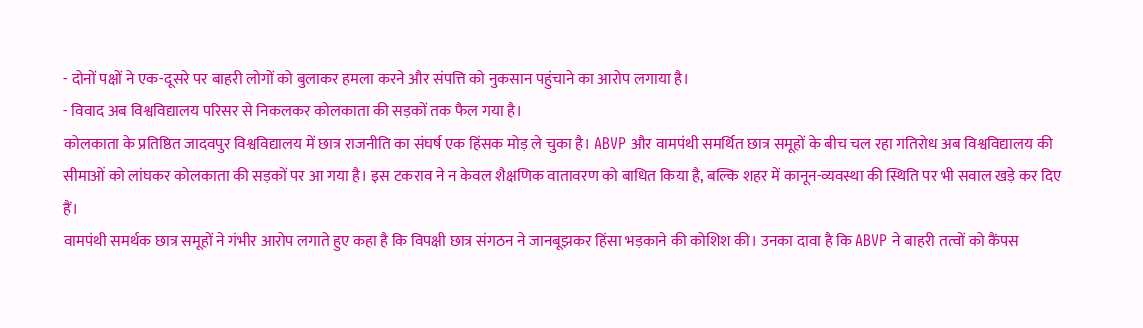- दोनों पक्षों ने एक-दूसरे पर बाहरी लोगों को बुलाकर हमला करने और संपत्ति को नुकसान पहुंचाने का आरोप लगाया है।
- विवाद अब विश्वविद्यालय परिसर से निकलकर कोलकाता की सड़कों तक फैल गया है।
कोलकाता के प्रतिष्ठित जादवपुर विश्वविद्यालय में छात्र राजनीति का संघर्ष एक हिंसक मोड़ ले चुका है। ABVP और वामपंथी समर्थित छात्र समूहों के बीच चल रहा गतिरोध अब विश्वविद्यालय की सीमाओं को लांघकर कोलकाता की सड़कों पर आ गया है। इस टकराव ने न केवल शैक्षणिक वातावरण को बाधित किया है, बल्कि शहर में कानून-व्यवस्था की स्थिति पर भी सवाल खड़े कर दिए हैं।
वामपंथी समर्थक छात्र समूहों ने गंभीर आरोप लगाते हुए कहा है कि विपक्षी छात्र संगठन ने जानबूझकर हिंसा भड़काने की कोशिश की। उनका दावा है कि ABVP ने बाहरी तत्वों को कैंपस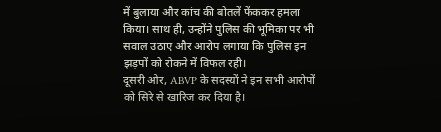में बुलाया और कांच की बोतलें फेंककर हमला किया। साथ ही, उन्होंने पुलिस की भूमिका पर भी सवाल उठाए और आरोप लगाया कि पुलिस इन झड़पों को रोकने में विफल रही।
दूसरी ओर, ABVP के सदस्यों ने इन सभी आरोपों को सिरे से खारिज कर दिया है।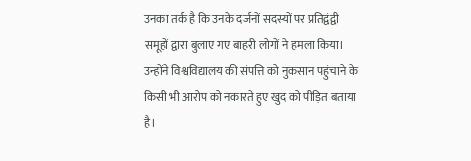उनका तर्क है कि उनके दर्जनों सदस्यों पर प्रतिद्वंद्वी समूहों द्वारा बुलाए गए बाहरी लोगों ने हमला किया। उन्होंने विश्वविद्यालय की संपत्ति को नुकसान पहुंचाने के किसी भी आरोप को नकारते हुए खुद को पीड़ित बताया है।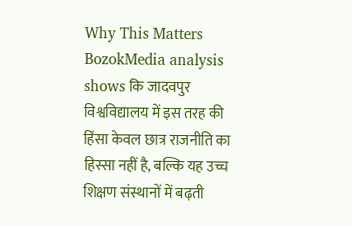Why This Matters
BozokMedia analysis shows कि जादवपुर विश्वविद्यालय में इस तरह की हिंसा केवल छात्र राजनीति का हिस्सा नहीं है, बल्कि यह उच्च शिक्षण संस्थानों में बढ़ती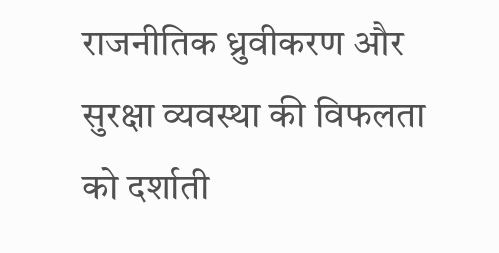राजनीतिक ध्रुवीकरण और सुरक्षा व्यवस्था की विफलता को दर्शाती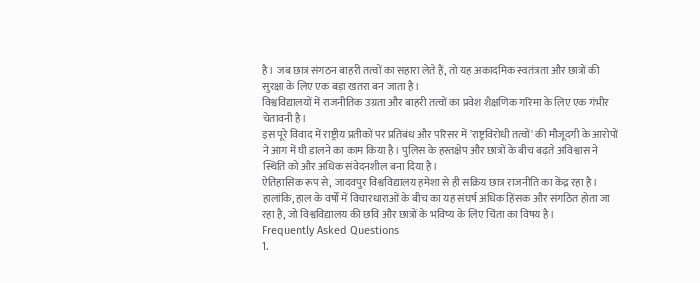है। जब छात्र संगठन बाहरी तत्वों का सहारा लेते हैं, तो यह अकादमिक स्वतंत्रता और छात्रों की सुरक्षा के लिए एक बड़ा खतरा बन जाता है।
विश्वविद्यालयों में राजनीतिक उग्रता और बाहरी तत्वों का प्रवेश शैक्षणिक गरिमा के लिए एक गंभीर चेतावनी है।
इस पूरे विवाद में राष्ट्रीय प्रतीकों पर प्रतिबंध और परिसर में 'राष्ट्रविरोधी तत्वों' की मौजूदगी के आरोपों ने आग में घी डालने का काम किया है। पुलिस के हस्तक्षेप और छात्रों के बीच बढ़ते अविश्वास ने स्थिति को और अधिक संवेदनशील बना दिया है।
ऐतिहासिक रूप से, जादवपुर विश्वविद्यालय हमेशा से ही सक्रिय छात्र राजनीति का केंद्र रहा है। हालांकि, हाल के वर्षों में विचारधाराओं के बीच का यह संघर्ष अधिक हिंसक और संगठित होता जा रहा है, जो विश्वविद्यालय की छवि और छात्रों के भविष्य के लिए चिंता का विषय है।
Frequently Asked Questions
1.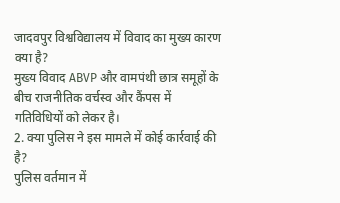जादवपुर विश्वविद्यालय में विवाद का मुख्य कारण क्या है?
मुख्य विवाद ABVP और वामपंथी छात्र समूहों के बीच राजनीतिक वर्चस्व और कैंपस में गतिविधियों को लेकर है।
2. क्या पुलिस ने इस मामले में कोई कार्रवाई की है?
पुलिस वर्तमान में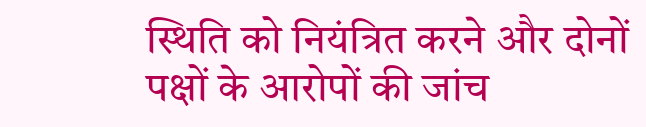स्थिति को नियंत्रित करने और दोनों पक्षों के आरोपों की जांच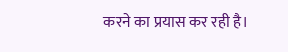करने का प्रयास कर रही है।